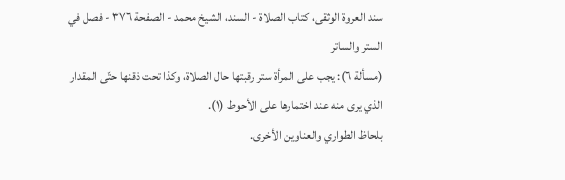سند العروة الوثقى، كتاب الصلاة - السند، الشيخ محمد - الصفحة ٣٧٦ - فصل في الستر والساتر
(مسألة ٦): يجب على المرأة ستر رقبتها حال الصلاة، وكذا تحت ذقنها حتّى المقدار الذي يرى منه عند اختمارها على الأحوط (١).
بلحاظ الطواري والعناوين الأخرى.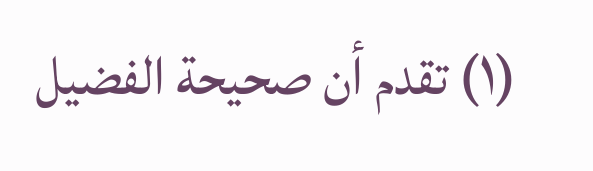(١) تقدم أن صحيحة الفضيل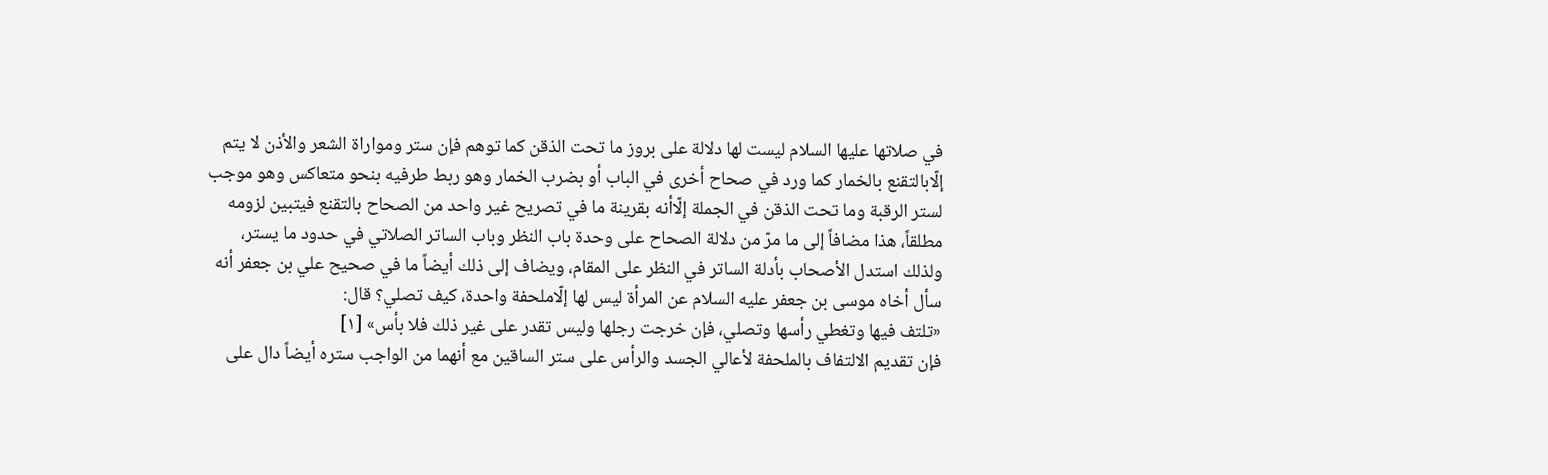في صلاتها عليها السلام ليست لها دلالة على بروز ما تحت الذقن كما توهم فإن ستر ومواراة الشعر والأذن لا يتم إلّابالتقنع بالخمار كما ورد في صحاح أخرى في الباب أو بضرب الخمار وهو ربط طرفيه بنحو متعاكس وهو موجب لستر الرقبة وما تحت الذقن في الجملة إلّاأنه بقرينة ما في تصريح غير واحد من الصحاح بالتقنع فيتبين لزومه مطلقاً، هذا مضافاً إلى ما مرّ من دلالة الصحاح على وحدة باب النظر وباب الساتر الصلاتي في حدود ما يستر، ولذلك استدل الأصحاب بأدلة الساتر في النظر على المقام، ويضاف إلى ذلك أيضاً ما في صحيح علي بن جعفر أنه سأل أخاه موسى بن جعفر عليه السلام عن المرأة ليس لها إلّاملحفة واحدة، كيف تصلي؟ قال:
«تلتف فيها وتغطي رأسها وتصلي، فإن خرجت رجلها وليس تقدر على غير ذلك فلا بأس» [١]
فإن تقديم الالتفاف بالملحفة لأعالي الجسد والرأس على ستر الساقين مع أنهما من الواجب ستره أيضاً دال على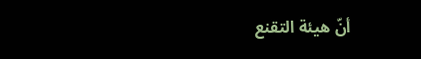أنّ هيئة التقنع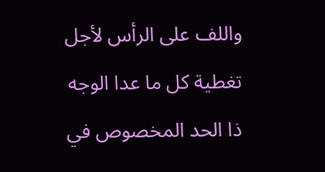واللف على الرأس لأجل تغطية كل ما عدا الوجه ذا الحد المخصوص في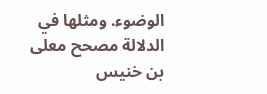الوضوء. ومثلها في الدلالة مصحح معلى بن خنيس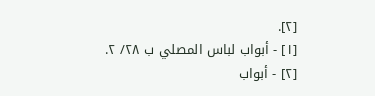[٢].
[١] - أبواب لباس المصلي ب ٢٨/ ٢.
[٢] - أبواب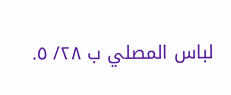لباس المصلي ب ٢٨/ ٥.